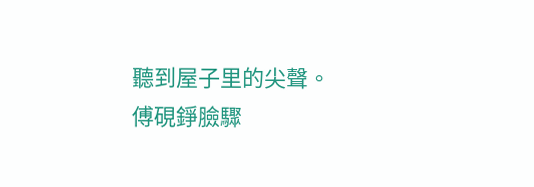聽到屋子里的尖聲。
傅硯錚臉驟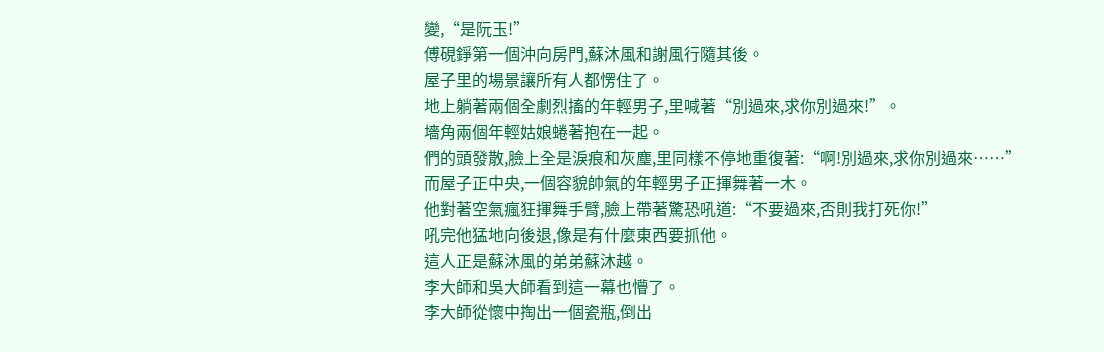變,“是阮玉!”
傅硯錚第一個沖向房門,蘇沐風和謝風行隨其後。
屋子里的場景讓所有人都愣住了。
地上躺著兩個全劇烈搐的年輕男子,里喊著“別過來,求你別過來!”。
墻角兩個年輕姑娘蜷著抱在一起。
們的頭發散,臉上全是淚痕和灰塵,里同樣不停地重復著:“啊!別過來,求你別過來……”
而屋子正中央,一個容貌帥氣的年輕男子正揮舞著一木。
他對著空氣瘋狂揮舞手臂,臉上帶著驚恐吼道:“不要過來,否則我打死你!”
吼完他猛地向後退,像是有什麼東西要抓他。
這人正是蘇沐風的弟弟蘇沐越。
李大師和吳大師看到這一幕也懵了。
李大師從懷中掏出一個瓷瓶,倒出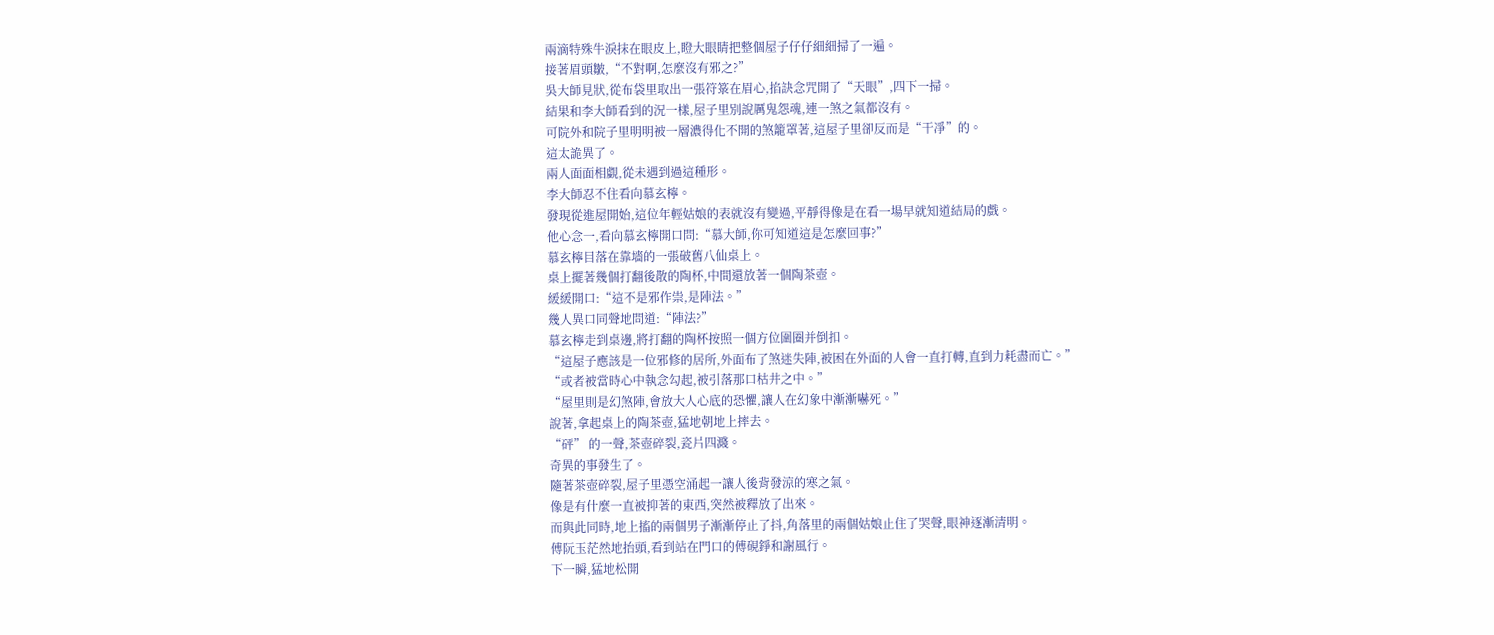兩滴特殊牛淚抹在眼皮上,瞪大眼睛把整個屋子仔仔細細掃了一遍。
接著眉頭皺,“不對啊,怎麼沒有邪之?”
吳大師見狀,從布袋里取出一張符箓在眉心,掐訣念咒開了“天眼”,四下一掃。
結果和李大師看到的況一樣,屋子里別說厲鬼怨魂,連一煞之氣都沒有。
可院外和院子里明明被一層濃得化不開的煞籠罩著,這屋子里卻反而是“干凈”的。
這太詭異了。
兩人面面相覷,從未遇到過這種形。
李大師忍不住看向慕玄檸。
發現從進屋開始,這位年輕姑娘的表就沒有變過,平靜得像是在看一場早就知道結局的戲。
他心念一,看向慕玄檸開口問:“慕大師,你可知道這是怎麼回事?”
慕玄檸目落在靠墻的一張破舊八仙桌上。
桌上擺著幾個打翻後散的陶杯,中間還放著一個陶茶壺。
緩緩開口:“這不是邪作祟,是陣法。”
幾人異口同聲地問道:“陣法?”
慕玄檸走到桌邊,將打翻的陶杯按照一個方位圍圈并倒扣。
“這屋子應該是一位邪修的居所,外面布了煞迷失陣,被困在外面的人會一直打轉,直到力耗盡而亡。”
“或者被當時心中執念勾起,被引落那口枯井之中。”
“屋里則是幻煞陣,會放大人心底的恐懼,讓人在幻象中漸漸嚇死。”
說著,拿起桌上的陶茶壺,猛地朝地上摔去。
“砰” 的一聲,茶壺碎裂,瓷片四濺。
奇異的事發生了。
隨著茶壺碎裂,屋子里憑空涌起一讓人後背發涼的寒之氣。
像是有什麼一直被抑著的東西,突然被釋放了出來。
而與此同時,地上搐的兩個男子漸漸停止了抖,角落里的兩個姑娘止住了哭聲,眼神逐漸清明。
傅阮玉茫然地抬頭,看到站在門口的傅硯錚和謝風行。
下一瞬,猛地松開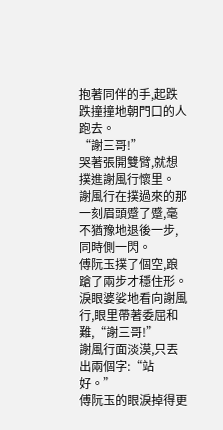抱著同伴的手,起跌跌撞撞地朝門口的人跑去。
“謝三哥!”
哭著張開雙臂,就想撲進謝風行懷里。
謝風行在撲過來的那一刻眉頭蹙了蹙,毫不猶豫地退後一步,同時側一閃。
傅阮玉撲了個空,踉蹌了兩步才穩住形。
淚眼婆娑地看向謝風行,眼里帶著委屈和難,“謝三哥!”
謝風行面淡漠,只丟出兩個字:“站好。”
傅阮玉的眼淚掉得更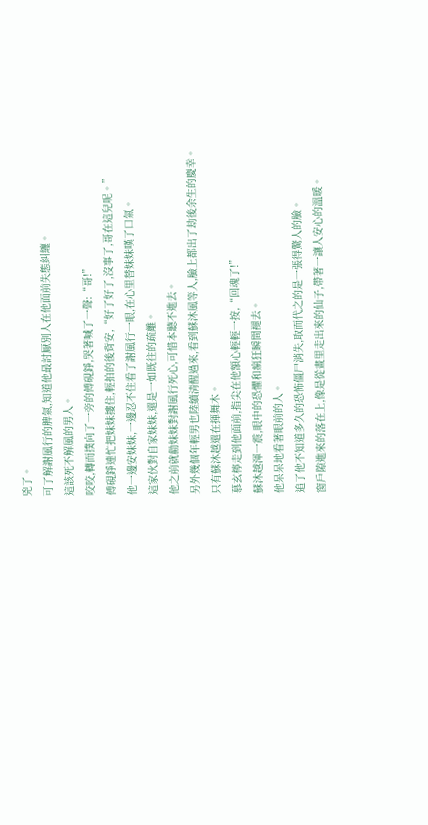兇了。
可了解謝風行的脾氣,知道他最討厭別人在他面前失態糾纏。
這該死不解風的男人。
咬咬,轉而撲向了一旁的傅硯錚,哭著喊了一聲:“哥!”
傅硯錚連忙把妹妹摟住,輕拍的後背安,“好了好了,沒事了,哥在這兒呢。”
他一邊安妹妹,一邊忍不住看了謝風行一眼,在心里替妹妹嘆了口氣。
這家伙對自家妹妹,還是一如既往的疏離。
他之前就勸妹妹對謝風行死心,可惜本聽不進去。
另外幾個年輕男也陸續清醒過來,看到蘇沐風等人,臉上都出了劫後余生的慶幸。
只有蘇沐越還在揮舞木。
慕玄檸走到他面前,指尖在他額心輕輕一按,“回魂了!”
蘇沐越渾一震,眼中的恐懼和瘋狂瞬間褪去。
他呆呆地看著眼前的人。
追了他不知道多久的恐怖僵尸消失,取而代之的是一張得驚人的臉。
窗戶隙進來的落在上,像是從畫里走出來的仙子,帶著一讓人安心的溫暖。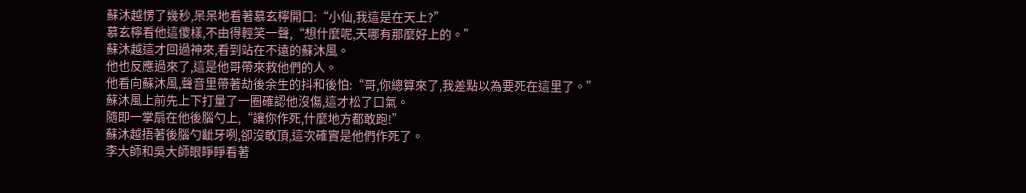蘇沐越愣了幾秒,呆呆地看著慕玄檸開口:“小仙,我這是在天上?”
慕玄檸看他這傻樣,不由得輕笑一聲,“想什麼呢,天哪有那麼好上的。”
蘇沐越這才回過神來,看到站在不遠的蘇沐風。
他也反應過來了,這是他哥帶來救他們的人。
他看向蘇沐風,聲音里帶著劫後余生的抖和後怕:“哥,你總算來了,我差點以為要死在這里了。”
蘇沐風上前先上下打量了一圈確認他沒傷,這才松了口氣。
隨即一掌扇在他後腦勺上,“讓你作死,什麼地方都敢跑!”
蘇沐越捂著後腦勺齜牙咧,卻沒敢頂,這次確實是他們作死了。
李大師和吳大師眼睜睜看著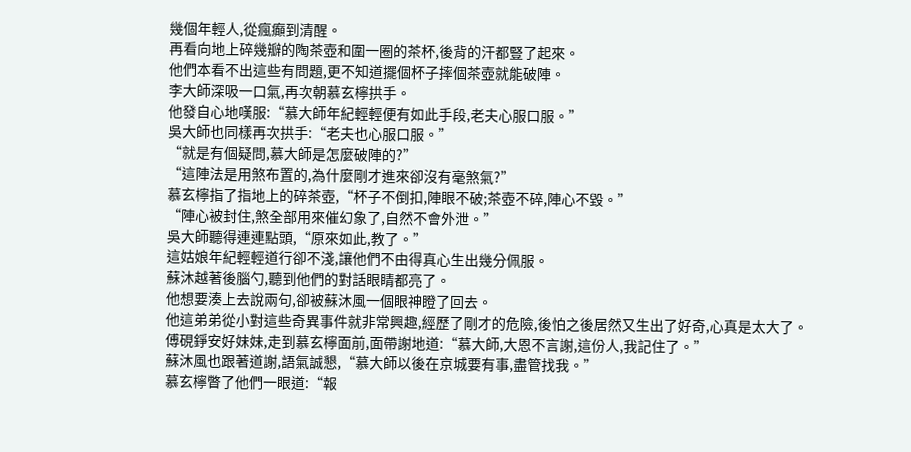幾個年輕人,從瘋癲到清醒。
再看向地上碎幾瓣的陶茶壺和圍一圈的茶杯,後背的汗都豎了起來。
他們本看不出這些有問題,更不知道擺個杯子摔個茶壺就能破陣。
李大師深吸一口氣,再次朝慕玄檸拱手。
他發自心地嘆服:“慕大師年紀輕輕便有如此手段,老夫心服口服。”
吳大師也同樣再次拱手:“老夫也心服口服。”
“就是有個疑問,慕大師是怎麼破陣的?”
“這陣法是用煞布置的,為什麼剛才進來卻沒有毫煞氣?”
慕玄檸指了指地上的碎茶壺,“杯子不倒扣,陣眼不破;茶壺不碎,陣心不毀。”
“陣心被封住,煞全部用來催幻象了,自然不會外泄。”
吳大師聽得連連點頭,“原來如此,教了。”
這姑娘年紀輕輕道行卻不淺,讓他們不由得真心生出幾分佩服。
蘇沐越著後腦勺,聽到他們的對話眼睛都亮了。
他想要湊上去說兩句,卻被蘇沐風一個眼神瞪了回去。
他這弟弟從小對這些奇異事件就非常興趣,經歷了剛才的危險,後怕之後居然又生出了好奇,心真是太大了。
傅硯錚安好妹妹,走到慕玄檸面前,面帶謝地道:“慕大師,大恩不言謝,這份人,我記住了。”
蘇沐風也跟著道謝,語氣誠懇,“慕大師以後在京城要有事,盡管找我。”
慕玄檸瞥了他們一眼道:“報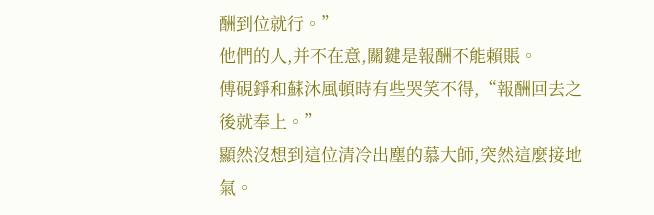酬到位就行。”
他們的人,并不在意,關鍵是報酬不能賴賬。
傅硯錚和蘇沐風頓時有些哭笑不得,“報酬回去之後就奉上。”
顯然沒想到這位清冷出塵的慕大師,突然這麼接地氣。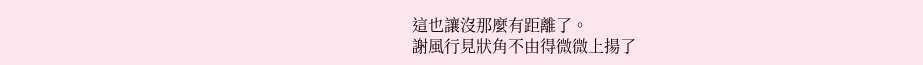這也讓沒那麼有距離了。
謝風行見狀角不由得微微上揚了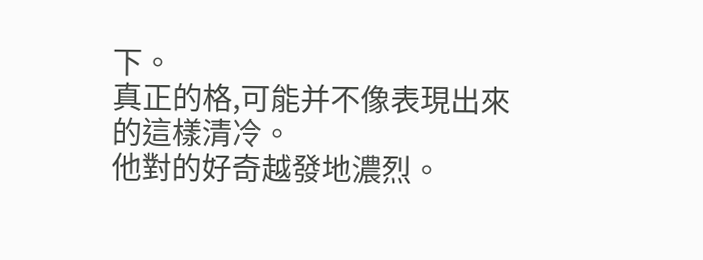下。
真正的格,可能并不像表現出來的這樣清冷。
他對的好奇越發地濃烈。